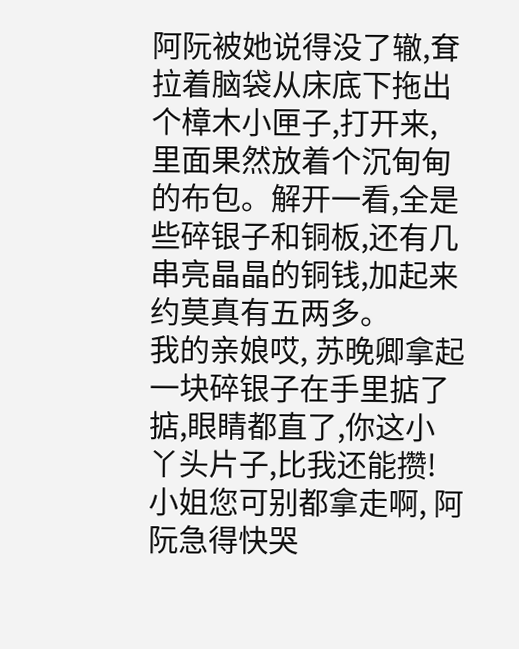阿阮被她说得没了辙,耷拉着脑袋从床底下拖出个樟木小匣子,打开来,里面果然放着个沉甸甸的布包。解开一看,全是些碎银子和铜板,还有几串亮晶晶的铜钱,加起来约莫真有五两多。
我的亲娘哎, 苏晚卿拿起一块碎银子在手里掂了掂,眼睛都直了,你这小丫头片子,比我还能攒!
小姐您可别都拿走啊, 阿阮急得快哭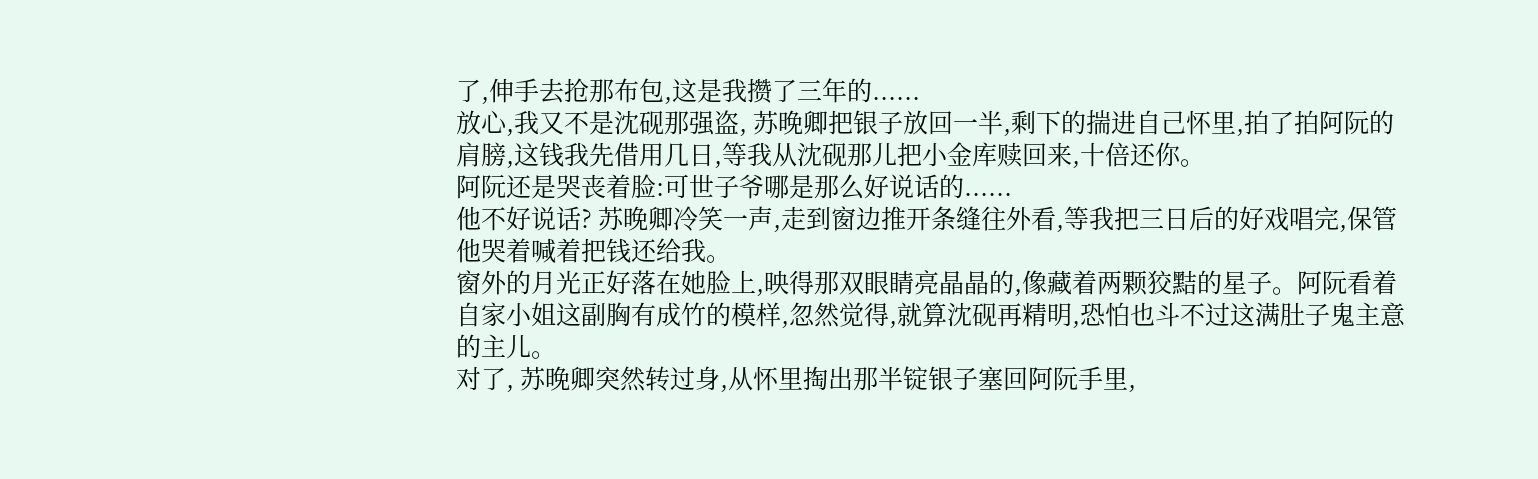了,伸手去抢那布包,这是我攒了三年的......
放心,我又不是沈砚那强盗, 苏晚卿把银子放回一半,剩下的揣进自己怀里,拍了拍阿阮的肩膀,这钱我先借用几日,等我从沈砚那儿把小金库赎回来,十倍还你。
阿阮还是哭丧着脸:可世子爷哪是那么好说话的......
他不好说话? 苏晚卿冷笑一声,走到窗边推开条缝往外看,等我把三日后的好戏唱完,保管他哭着喊着把钱还给我。
窗外的月光正好落在她脸上,映得那双眼睛亮晶晶的,像藏着两颗狡黠的星子。阿阮看着自家小姐这副胸有成竹的模样,忽然觉得,就算沈砚再精明,恐怕也斗不过这满肚子鬼主意的主儿。
对了, 苏晚卿突然转过身,从怀里掏出那半锭银子塞回阿阮手里,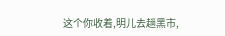这个你收着,明儿去趟黑市,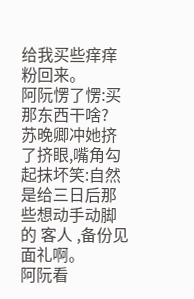给我买些痒痒粉回来。
阿阮愣了愣:买那东西干啥?
苏晚卿冲她挤了挤眼,嘴角勾起抹坏笑:自然是给三日后那些想动手动脚的 客人 ,备份见面礼啊。
阿阮看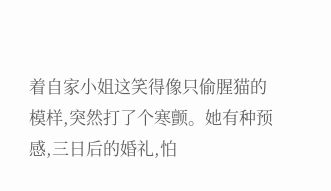着自家小姐这笑得像只偷腥猫的模样,突然打了个寒颤。她有种预感,三日后的婚礼,怕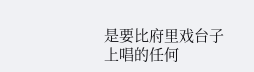是要比府里戏台子上唱的任何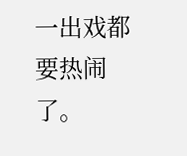一出戏都要热闹了。